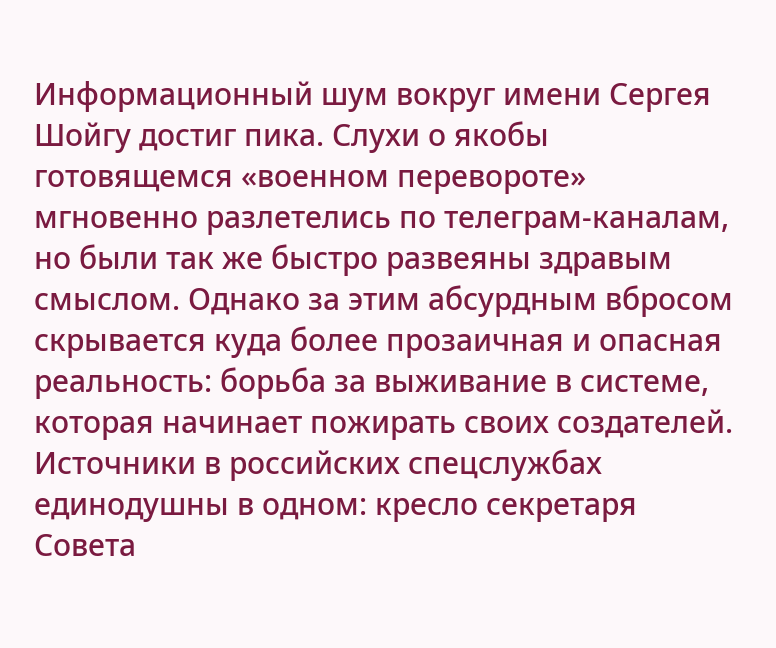Информационный шум вокруг имени Сергея Шойгу достиг пика. Слухи о якобы готовящемся «военном перевороте» мгновенно разлетелись по телеграм-каналам, но были так же быстро развеяны здравым смыслом. Однако за этим абсурдным вбросом скрывается куда более прозаичная и опасная реальность: борьба за выживание в системе, которая начинает пожирать своих создателей.
Источники в российских спецслужбах единодушны в одном: кресло секретаря Совета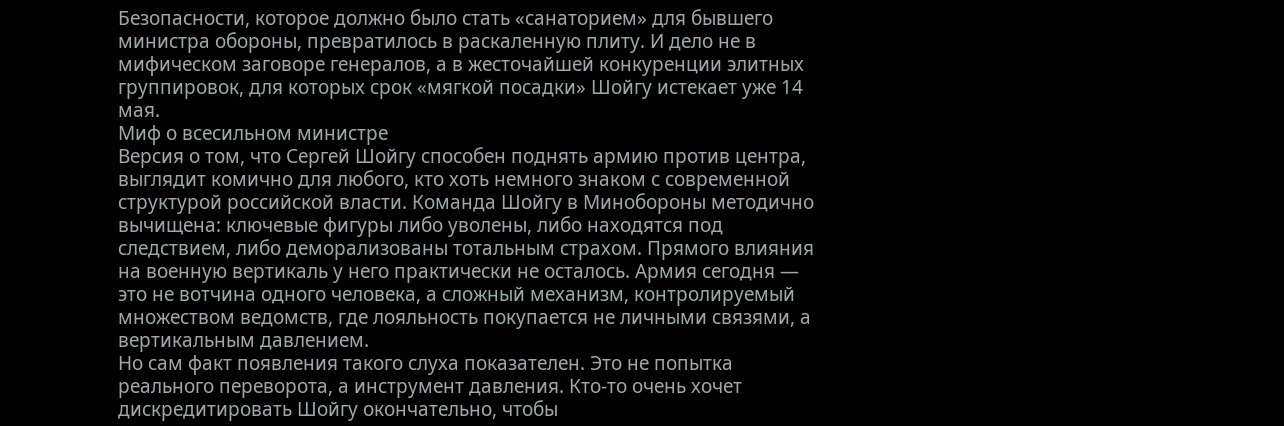Безопасности, которое должно было стать «санаторием» для бывшего министра обороны, превратилось в раскаленную плиту. И дело не в мифическом заговоре генералов, а в жесточайшей конкуренции элитных группировок, для которых срок «мягкой посадки» Шойгу истекает уже 14 мая.
Миф о всесильном министре
Версия о том, что Сергей Шойгу способен поднять армию против центра, выглядит комично для любого, кто хоть немного знаком с современной структурой российской власти. Команда Шойгу в Минобороны методично вычищена: ключевые фигуры либо уволены, либо находятся под следствием, либо деморализованы тотальным страхом. Прямого влияния на военную вертикаль у него практически не осталось. Армия сегодня — это не вотчина одного человека, а сложный механизм, контролируемый множеством ведомств, где лояльность покупается не личными связями, а вертикальным давлением.
Но сам факт появления такого слуха показателен. Это не попытка реального переворота, а инструмент давления. Кто-то очень хочет дискредитировать Шойгу окончательно, чтобы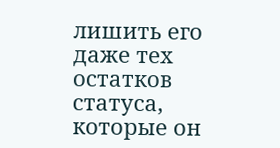лишить его даже тех остатков статуса, которые он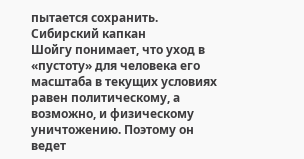пытается сохранить.
Сибирский капкан
Шойгу понимает, что уход в «пустоту» для человека его масштаба в текущих условиях равен политическому, а возможно, и физическому уничтожению. Поэтому он ведет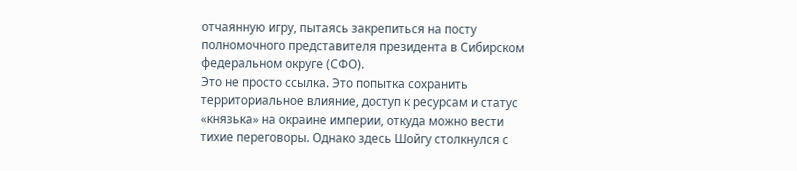отчаянную игру, пытаясь закрепиться на посту полномочного представителя президента в Сибирском федеральном округе (СФО).
Это не просто ссылка. Это попытка сохранить территориальное влияние, доступ к ресурсам и статус «князька» на окраине империи, откуда можно вести тихие переговоры. Однако здесь Шойгу столкнулся с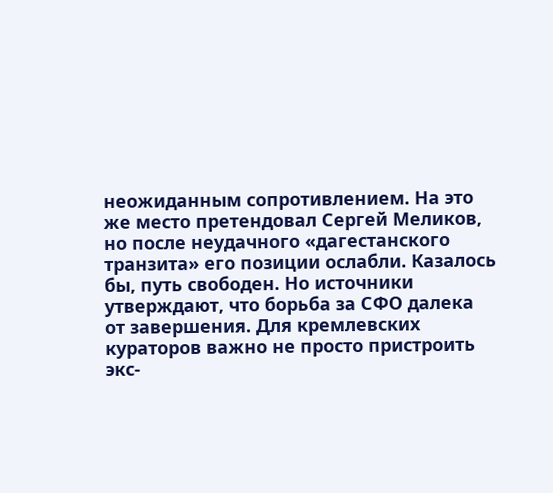неожиданным сопротивлением. На это же место претендовал Сергей Меликов, но после неудачного «дагестанского транзита» его позиции ослабли. Казалось бы, путь свободен. Но источники утверждают, что борьба за СФО далека от завершения. Для кремлевских кураторов важно не просто пристроить экс-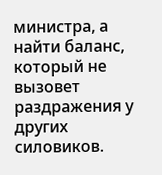министра, а найти баланс, который не вызовет раздражения у других силовиков.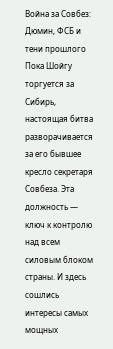Война за Совбез: Дюмин, ФСБ и тени прошлого
Пока Шойгу торгуется за Сибирь, настоящая битва разворачивается за его бывшее кресло секретаря Совбеза. Эта должность — ключ к контролю над всем силовым блоком страны. И здесь сошлись интересы самых мощных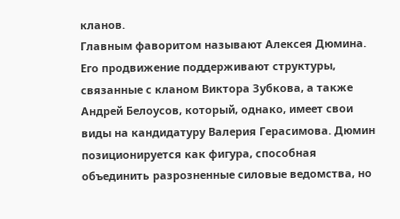кланов.
Главным фаворитом называют Алексея Дюмина. Его продвижение поддерживают структуры, связанные с кланом Виктора Зубкова, а также Андрей Белоусов, который, однако, имеет свои виды на кандидатуру Валерия Герасимова. Дюмин позиционируется как фигура, способная объединить разрозненные силовые ведомства, но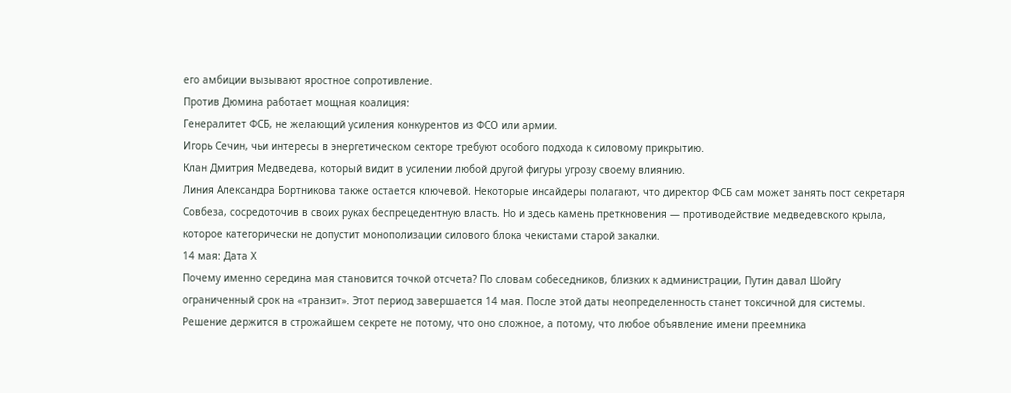его амбиции вызывают яростное сопротивление.
Против Дюмина работает мощная коалиция:
Генералитет ФСБ, не желающий усиления конкурентов из ФСО или армии.
Игорь Сечин, чьи интересы в энергетическом секторе требуют особого подхода к силовому прикрытию.
Клан Дмитрия Медведева, который видит в усилении любой другой фигуры угрозу своему влиянию.
Линия Александра Бортникова также остается ключевой. Некоторые инсайдеры полагают, что директор ФСБ сам может занять пост секретаря Совбеза, сосредоточив в своих руках беспрецедентную власть. Но и здесь камень преткновения — противодействие медведевского крыла, которое категорически не допустит монополизации силового блока чекистами старой закалки.
14 мая: Дата Х
Почему именно середина мая становится точкой отсчета? По словам собеседников, близких к администрации, Путин давал Шойгу ограниченный срок на «транзит». Этот период завершается 14 мая. После этой даты неопределенность станет токсичной для системы.
Решение держится в строжайшем секрете не потому, что оно сложное, а потому, что любое объявление имени преемника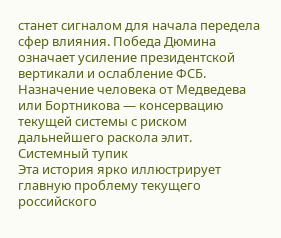станет сигналом для начала передела сфер влияния. Победа Дюмина означает усиление президентской вертикали и ослабление ФСБ. Назначение человека от Медведева или Бортникова — консервацию текущей системы с риском дальнейшего раскола элит.
Системный тупик
Эта история ярко иллюстрирует главную проблему текущего российского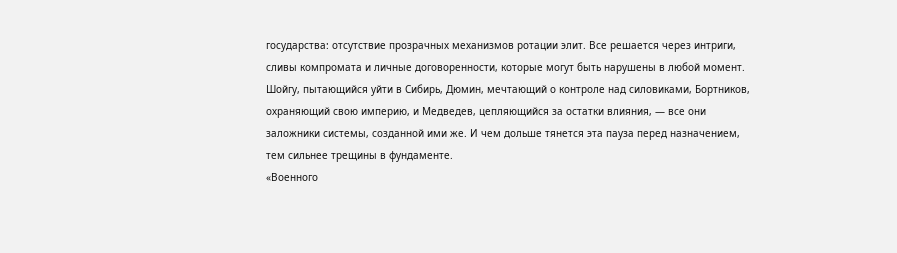государства: отсутствие прозрачных механизмов ротации элит. Все решается через интриги, сливы компромата и личные договоренности, которые могут быть нарушены в любой момент.
Шойгу, пытающийся уйти в Сибирь, Дюмин, мечтающий о контроле над силовиками, Бортников, охраняющий свою империю, и Медведев, цепляющийся за остатки влияния, — все они заложники системы, созданной ими же. И чем дольше тянется эта пауза перед назначением, тем сильнее трещины в фундаменте.
«Военного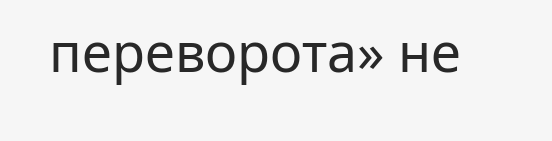переворота» не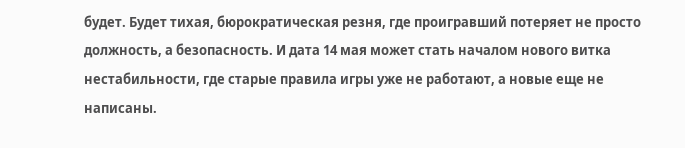будет. Будет тихая, бюрократическая резня, где проигравший потеряет не просто должность, а безопасность. И дата 14 мая может стать началом нового витка нестабильности, где старые правила игры уже не работают, а новые еще не написаны.